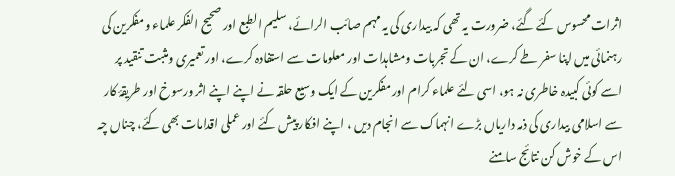اثرات محسوس کئے گئے، ضرورت یہ تھی کہ بیداری کی یہ مہم صائب الرائے، سلیم الطبع اور صحیح الفکر علماء ومفکرین کی رہنمائی میں اپنا سفر طے کرے، ان کے تجربات ومشاہدات اور معلومات سے استفادہ کرے، اور تعمیری ومثبت تنقید پر اسے کوئی کبیدہ خاطری نہ ہو، اسی لئے علماء کرام اور مفکرین کے ایک وسیع حلقہ نے اپنے اپنے اثر ورسوخ اور طریقۂ کار سے اسلامی بیداری کی ذمہ داریاں بڑے انہماک سے انجام دیں ، اپنے افکار پیش کئے اور عملی اقدامات بھی کئے، چناں چہ اس کے خوش کن نتائج سامنے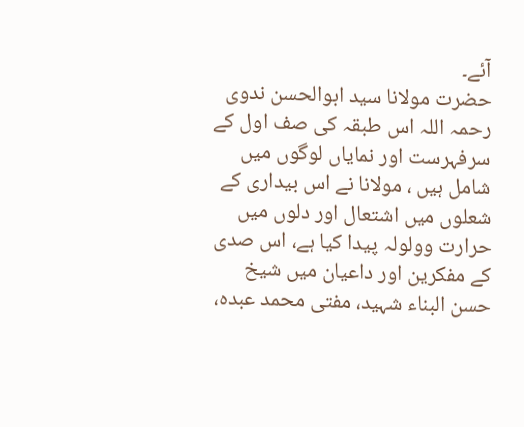آئے۔
حضرت مولانا سید ابوالحسن ندوی رحمہ اللہ اس طبقہ کی صف اول کے سرفہرست اور نمایاں لوگوں میں شامل ہیں ، مولانا نے اس بیداری کے شعلوں میں اشتعال اور دلوں میں حرارت وولولہ پیدا کیا ہے، اس صدی کے مفکرین اور داعیان میں شیخ حسن البناء شہید، مفتی محمد عبدہ،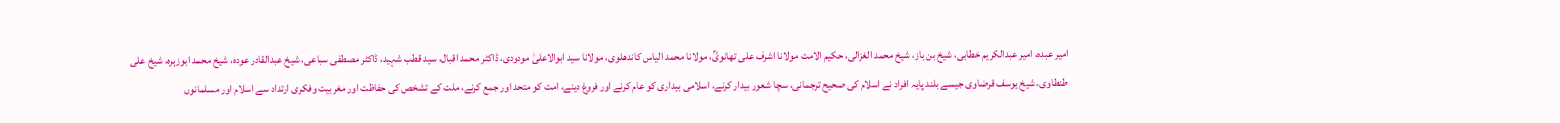امیر عبدہ، امیر عبدالکریم خطابی، شیخ بن باز، شیخ محمد الغزالی، حکیم الامت مولانا اشرف علی تھانویؒ، مولانا محمد الیاس کاندھلوی، مولانا سید ابوالاعلیٰ مودودی، ڈاکٹر محمد اقبال، سید قطب شہید، ڈاکٹر مصطفی سباعی، شیخ عبدالقادر عودہ، شیخ محمد ابوزہرہ، شیخ علی طنطاوی، شیخ یوسف قرضاوی جیسے بلند پایہ افراد نے اسلام کی صحیح ترجمانی، سچا شعور بیدار کرنے، اسلامی بیداری کو عام کرنے اور فروغ دینے، امت کو متحد اور جمع کرنے، ملت کے تشخص کی حفاظت اور مغربیت وفکری ارتداد سے اسلام اور مسلمانوں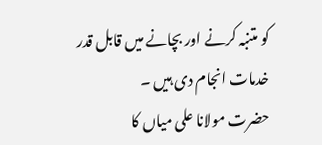کو متنبہ کرنے اور بچانے میں قابل قدر خدمات انجام دی ہیں ۔
حضرت مولانا علی میاں کا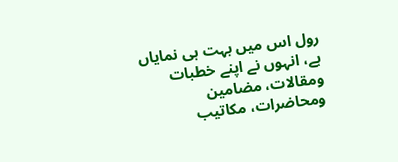رول اس میں بہت ہی نمایاں ہے، انہوں نے اپنے خطبات ومقالات، مضامین ومحاضرات، مکاتیب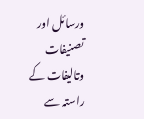ورسائل اور تصنیفات وتالیفات کے راستہ سے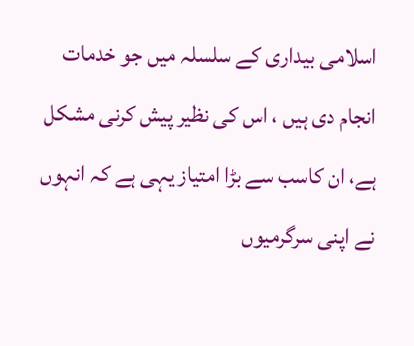اسلامی بیداری کے سلسلہ میں جو خدمات انجام دی ہیں ، اس کی نظیر پیش کرنی مشکل ہے، ان کاسب سے بڑا امتیاز یہی ہے کہ انہوں نے اپنی سرگرمیوں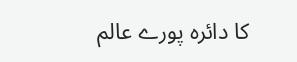کا دائرہ پورے عالم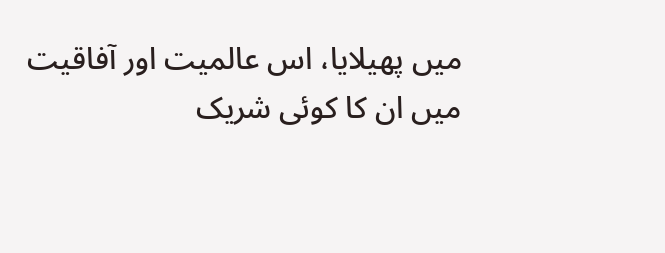میں پھیلایا، اس عالمیت اور آفاقیت میں ان کا کوئی شریک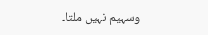وسہیم نہیں ملتا۔